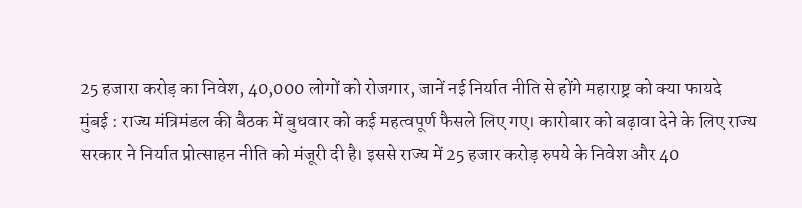25 हजारा करोड़ का निवेश, 40,000 लोगों को रोजगार, जानें नई निर्यात नीति से होंगे महाराष्ट्र को क्या फायदे
मुंबई : राज्य मंत्रिमंडल की बैठक में बुधवार को कई महत्वपूर्ण फैसले लिए गए। कारोबार को बढ़ावा देने के लिए राज्य सरकार ने निर्यात प्रोत्साहन नीति को मंजूरी दी है। इससे राज्य में 25 हजार करोड़ रुपये के निवेश और 40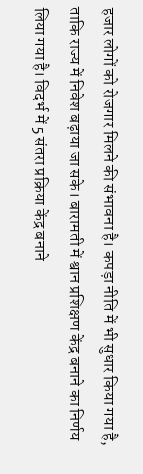हजार लोगों को रोजगार मिलने की संभावना है। कपड़ा नीति में भी सुधार किया गया है, ताकि राज्य में निवेश बढ़ाया जा सके। बारामती में श्वान प्रशिक्षण केंद्र बनाने का निर्णय लिया गया है। विदर्भ में 5 संतरा प्रक्रिया केंद्र बनाने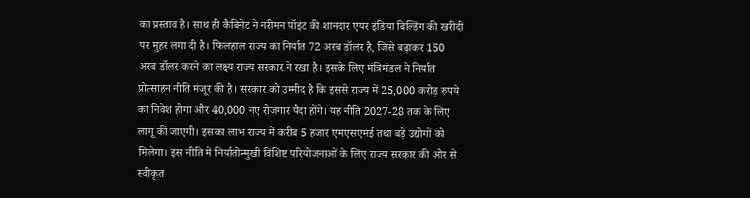का प्रस्ताव है। साथ ही कैबिनेट ने नरीमन पॉइंट की शानदार एयर इंडिया बिल्डिंग की खरीदी पर मुहर लगा दी है। फिलहाल राज्य का निर्यात 72 अरब डॉलर है, जिसे बढ़ाकर 150 अरब डॉलर करने का लक्ष्य राज्य सरकार ने रखा है। इसके लिए मंत्रिमंडल ने निर्यात प्रोत्साहन नीति मंजूर की है। सरकार को उम्मीद है कि इससे राज्य में 25,000 करोड़ रुपये का निवेश होगा और 40,000 नए रोजगार पैदा होंगे। यह नीति 2027-28 तक के लिए लागू की जाएगी। इसका लाभ राज्य में करीब 5 हजार एमएसएमई तथा बड़े उद्योगों को मिलेगा। इस नीति में निर्यातोन्मुखी विशिष्ट परियोजनाओं के लिए राज्य सरकार की ओर से स्वीकृत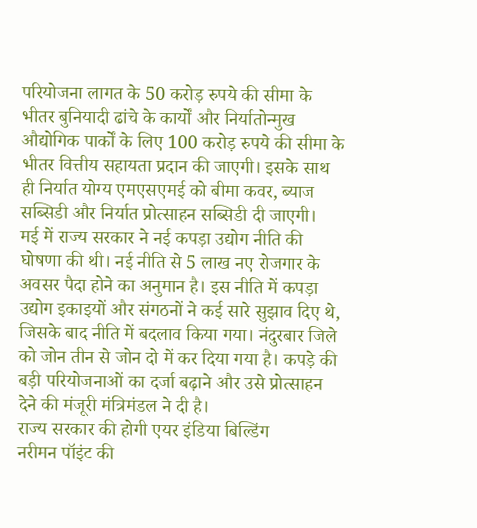परियोजना लागत के 50 करोड़ रुपये की सीमा के भीतर बुनियादी ढांचे के कार्यों और निर्यातोन्मुख औद्योगिक पार्कों के लिए 100 करोड़ रुपये की सीमा के भीतर वित्तीय सहायता प्रदान की जाएगी। इसके साथ ही निर्यात योग्य एमएसएमई को बीमा कवर, ब्याज सब्सिडी और निर्यात प्रोत्साहन सब्सिडी दी जाएगी।
मई में राज्य सरकार ने नई कपड़ा उद्योग नीति की घोषणा की थी। नई नीति से 5 लाख नए रोजगार के अवसर पैदा होने का अनुमान है। इस नीति में कपड़ा उद्योग इकाइयों और संगठनों ने कई सारे सुझाव दिए थे, जिसके बाद नीति में बदलाव किया गया। नंदुरबार जिले को जोन तीन से जोन दो में कर दिया गया है। कपड़े की बड़ी परियोजनाओं का दर्जा बढ़ाने और उसे प्रोत्साहन देने की मंजूरी मंत्रिमंडल ने दी है।
राज्य सरकार की होगी एयर इंडिया बिल्डिंग
नरीमन पॉइंट की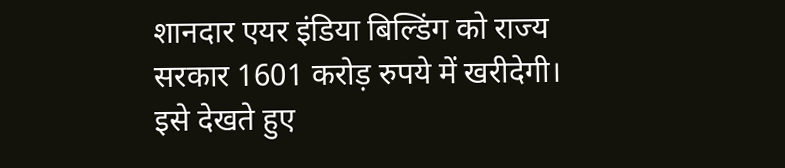शानदार एयर इंडिया बिल्डिंग को राज्य सरकार 1601 करोड़ रुपये में खरीदेगी। इसे देखते हुए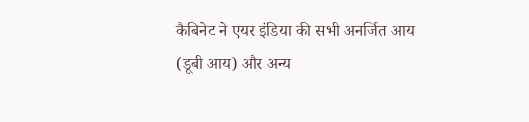कैबिनेट ने एयर इंडिया की सभी अनर्जित आय (डूबी आय) और अन्य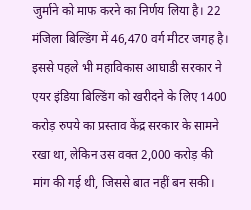जुर्माने को माफ करने का निर्णय लिया है। 22 मंजिला बिल्डिंग में 46,470 वर्ग मीटर जगह है। इससे पहले भी महाविकास आघाडी सरकार ने एयर इंडिया बिल्डिंग को खरीदने के लिए 1400 करोड़ रुपये का प्रस्ताव केंद्र सरकार के सामने रखा था, लेकिन उस वक्त 2,000 करोड़ की मांग की गई थी, जिससे बात नहीं बन सकी।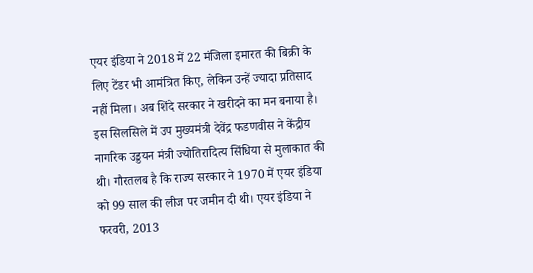एयर इंडिया ने 2018 में 22 मंजिला इमारत की बिक्री के लिए टेंडर भी आमंत्रित किए, लेकिन उन्हें ज्यादा प्रतिसाद नहीं मिला। अब शिंदे सरकार ने खरीदने का मन बनाया है। इस सिलसिले में उप मुख्यमंत्री देवेंद्र फडणवीस ने केंद्रीय नागरिक उड्डयन मंत्री ज्योतिरादित्य सिंधिया से मुलाकात की थी। गौरतलब है कि राज्य सरकार ने 1970 में एयर इंडिया को 99 साल की लीज पर जमीन दी थी। एयर इंडिया ने फरवरी, 2013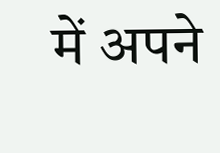में अपने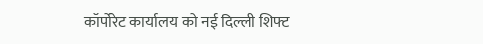कॉर्पोरेट कार्यालय को नई दिल्ली शिफ्ट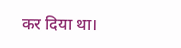कर दिया था।